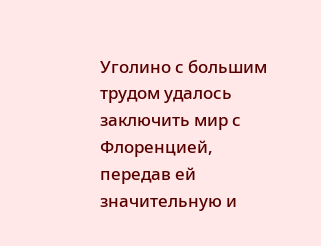Уголино с большим трудом удалось заключить мир с Флоренцией, передав ей значительную и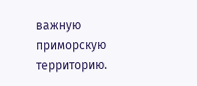важную приморскую территорию.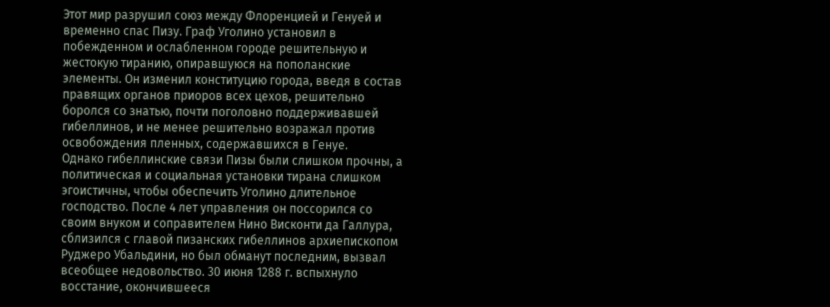Этот мир разрушил союз между Флоренцией и Генуей и временно спас Пизу. Граф Уголино установил в побежденном и ослабленном городе решительную и жестокую тиранию, опиравшуюся на пополанские элементы. Он изменил конституцию города, введя в состав правящих органов приоров всех цехов, решительно боролся со знатью, почти поголовно поддерживавшей гибеллинов, и не менее решительно возражал против освобождения пленных, содержавшихся в Генуе.
Однако гибеллинские связи Пизы были слишком прочны, а политическая и социальная установки тирана слишком эгоистичны, чтобы обеспечить Уголино длительное господство. После 4 лет управления он поссорился со своим внуком и соправителем Нино Висконти да Галлура, сблизился с главой пизанских гибеллинов архиепископом Руджеро Убальдини, но был обманут последним, вызвал всеобщее недовольство. 30 июня 1288 г. вспыхнуло восстание, окончившееся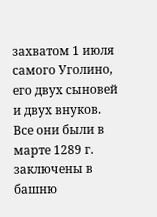захватом 1 июля самого Уголино, его двух сыновей и двух внуков. Все они были в марте 1289 г. заключены в башню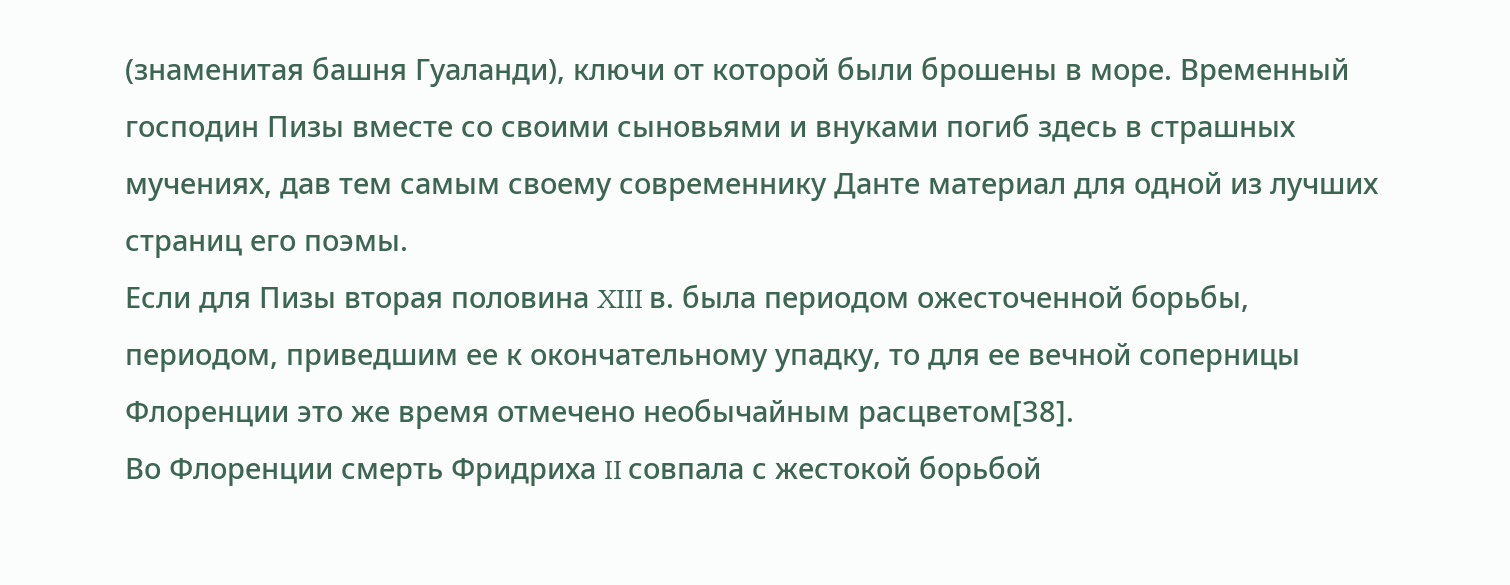(знаменитая башня Гуаланди), ключи от которой были брошены в море. Временный господин Пизы вместе со своими сыновьями и внуками погиб здесь в страшных мучениях, дав тем самым своему современнику Данте материал для одной из лучших страниц его поэмы.
Если для Пизы вторая половина XIII в. была периодом ожесточенной борьбы, периодом, приведшим ее к окончательному упадку, то для ее вечной соперницы Флоренции это же время отмечено необычайным расцветом[38].
Во Флоренции смерть Фридриха II совпала с жестокой борьбой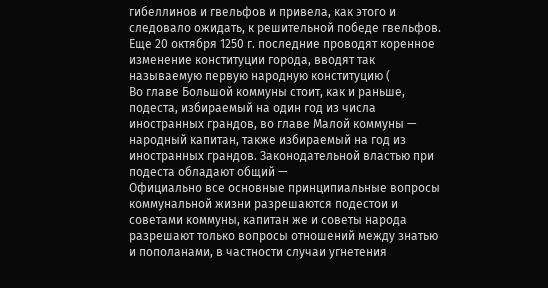гибеллинов и гвельфов и привела, как этого и следовало ожидать, к решительной победе гвельфов. Еще 20 октября 1250 г. последние проводят коренное изменение конституции города, вводят так называемую первую народную конституцию (
Во главе Большой коммуны стоит, как и раньше, подеста, избираемый на один год из числа иностранных грандов, во главе Малой коммуны — народный капитан, также избираемый на год из иностранных грандов. Законодательной властью при подеста обладают общий —
Официально все основные принципиальные вопросы коммунальной жизни разрешаются подестои и советами коммуны, капитан же и советы народа разрешают только вопросы отношений между знатью и пополанами, в частности случаи угнетения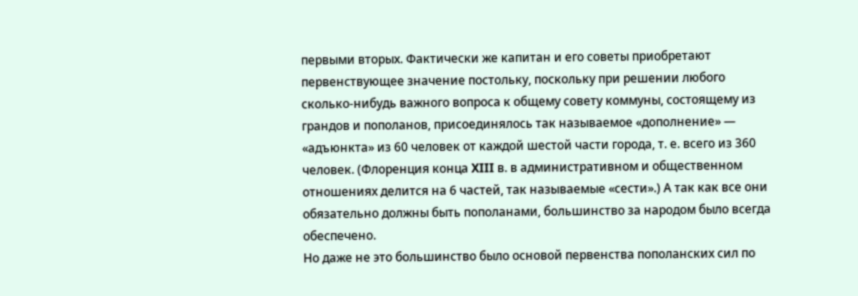первыми вторых. Фактически же капитан и его советы приобретают первенствующее значение постольку, поскольку при решении любого сколько-нибудь важного вопроса к общему совету коммуны, состоящему из грандов и пополанов, присоединялось так называемое «дополнение» — «адъюнкта» из 60 человек от каждой шестой части города, т. е. всего из 360 человек. (Флоренция конца XIII в. в административном и общественном отношениях делится на 6 частей, так называемые «сести».) А так как все они обязательно должны быть пополанами, большинство за народом было всегда обеспечено.
Но даже не это большинство было основой первенства пополанских сил по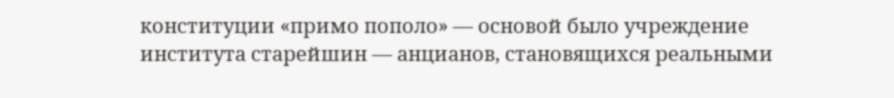конституции «примо пополо» — основой было учреждение института старейшин — анцианов, становящихся реальными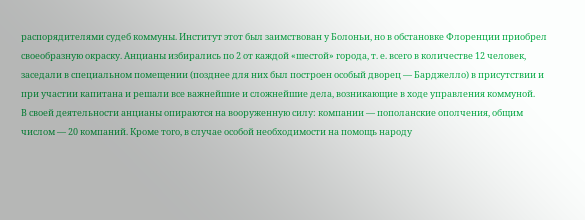распорядителями судеб коммуны. Институт этот был заимствован у Болоньи, но в обстановке Флоренции приобрел своеобразную окраску. Анцианы избирались по 2 от каждой «шестой» города, т. е. всего в количестве 12 человек, заседали в специальном помещении (позднее для них был построен особый дворец — Барджелло) в присутствии и при участии капитана и решали все важнейшие и сложнейшие дела, возникающие в ходе управления коммуной.
В своей деятельности анцианы опираются на вооруженную силу: компании — пополанские ополчения, общим числом — 20 компаний. Кроме того, в случае особой необходимости на помощь народу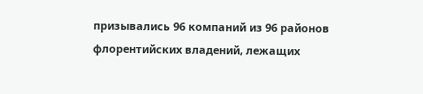призывались 96 компаний из 96 районов флорентийских владений, лежащих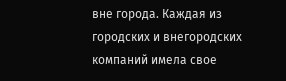вне города. Каждая из городских и внегородских компаний имела свое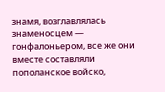знамя, возглавлялась знаменосцем — гонфалоньером, все же они вместе составляли пополанское войско,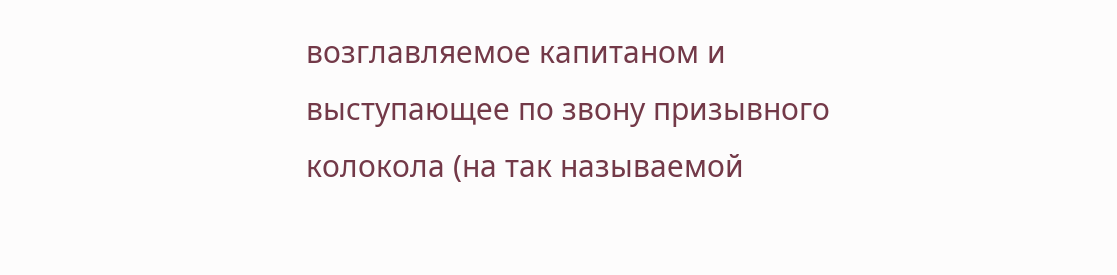возглавляемое капитаном и выступающее по звону призывного колокола (на так называемой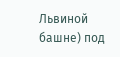Львиной башне) под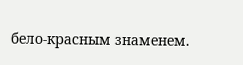бело-красным знаменем.